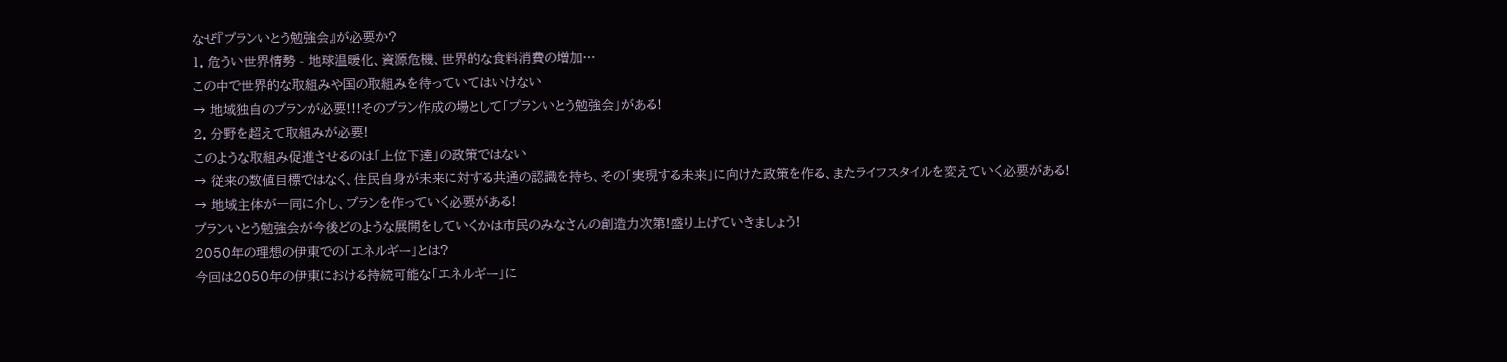なぜ『プランいとう勉強会』が必要か?
1. 危うい世界情勢 - 地球温暖化、資源危機、世界的な食料消費の増加…
この中で世界的な取組みや国の取組みを待っていてはいけない
→ 地域独自のプランが必要!!!そのプラン作成の場として「プランいとう勉強会」がある!
2. 分野を超えて取組みが必要!
このような取組み促進させるのは「上位下達」の政策ではない
→ 従来の数値目標ではなく、住民自身が未来に対する共通の認識を持ち、その「実現する未来」に向けた政策を作る、またライフスタイルを変えていく必要がある!
→ 地域主体が一同に介し、プランを作っていく必要がある!
プランいとう勉強会が今後どのような展開をしていくかは市民のみなさんの創造力次第!盛り上げていきましょう!
2050年の理想の伊東での「エネルギー」とは?
今回は2050年の伊東における持続可能な「エネルギー」に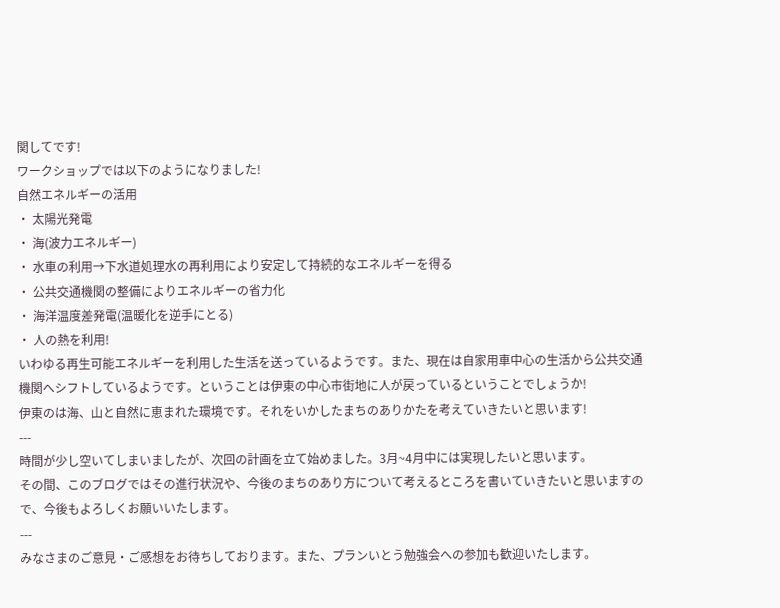関してです!
ワークショップでは以下のようになりました!
自然エネルギーの活用
・ 太陽光発電
・ 海(波力エネルギー)
・ 水車の利用→下水道処理水の再利用により安定して持続的なエネルギーを得る
・ 公共交通機関の整備によりエネルギーの省力化
・ 海洋温度差発電(温暖化を逆手にとる)
・ 人の熱を利用!
いわゆる再生可能エネルギーを利用した生活を送っているようです。また、現在は自家用車中心の生活から公共交通機関へシフトしているようです。ということは伊東の中心市街地に人が戻っているということでしょうか!
伊東のは海、山と自然に恵まれた環境です。それをいかしたまちのありかたを考えていきたいと思います!
---
時間が少し空いてしまいましたが、次回の計画を立て始めました。3月~4月中には実現したいと思います。
その間、このブログではその進行状況や、今後のまちのあり方について考えるところを書いていきたいと思いますので、今後もよろしくお願いいたします。
---
みなさまのご意見・ご感想をお待ちしております。また、プランいとう勉強会への参加も歓迎いたします。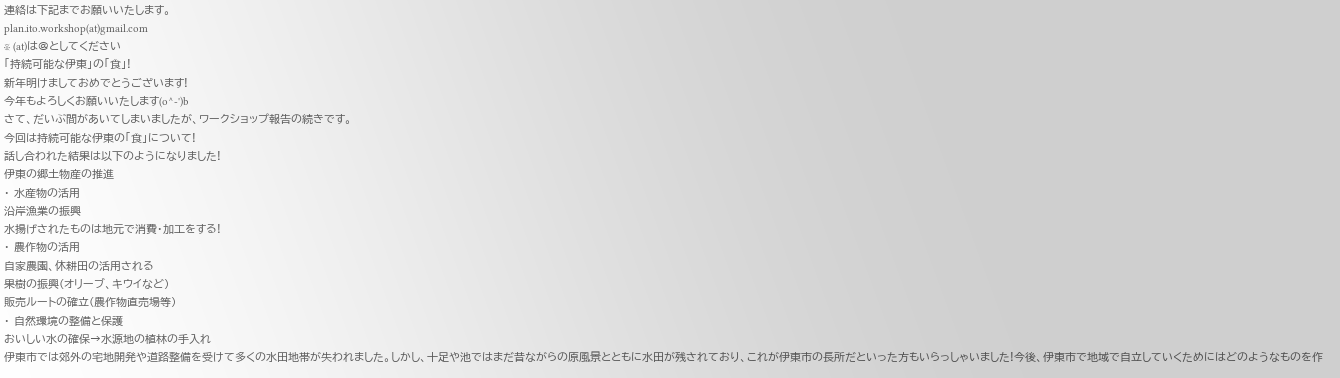連絡は下記までお願いいたします。
plan.ito.workshop(at)gmail.com
※ (at)は@としてください
「持続可能な伊東」の「食」!
新年明けましておめでとうございます!
今年もよろしくお願いいたします(o^-')b
さて、だいぶ間があいてしまいましたが、ワークショップ報告の続きです。
今回は持続可能な伊東の「食」について!
話し合われた結果は以下のようになりました!
伊東の郷土物産の推進
・ 水産物の活用
沿岸漁業の振興
水揚げされたものは地元で消費・加工をする!
・ 農作物の活用
自家農園、休耕田の活用される
果樹の振興(オリーブ、キウイなど)
販売ルートの確立(農作物直売場等)
・ 自然環境の整備と保護
おいしい水の確保→水源地の植林の手入れ
伊東市では郊外の宅地開発や道路整備を受けて多くの水田地帯が失われました。しかし、十足や池ではまだ昔ながらの原風景とともに水田が残されており、これが伊東市の長所だといった方もいらっしゃいました!今後、伊東市で地域で自立していくためにはどのようなものを作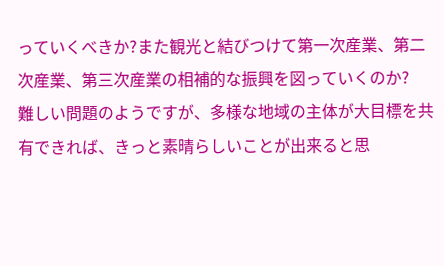っていくべきか?また観光と結びつけて第一次産業、第二次産業、第三次産業の相補的な振興を図っていくのか?
難しい問題のようですが、多様な地域の主体が大目標を共有できれば、きっと素晴らしいことが出来ると思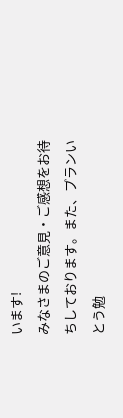います!
みなさまのご意見・ご感想をお待ちしております。また、プランいとう勉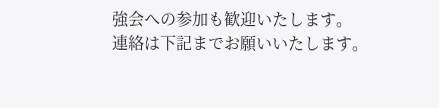強会への参加も歓迎いたします。
連絡は下記までお願いいたします。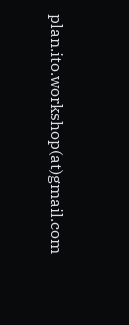plan.ito.workshop(at)gmail.com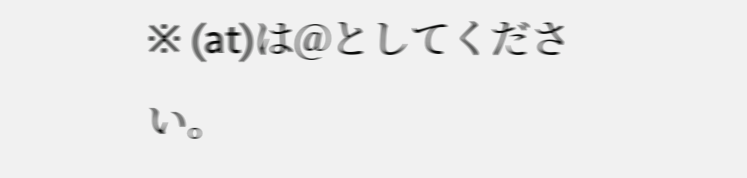※ (at)は@としてください。